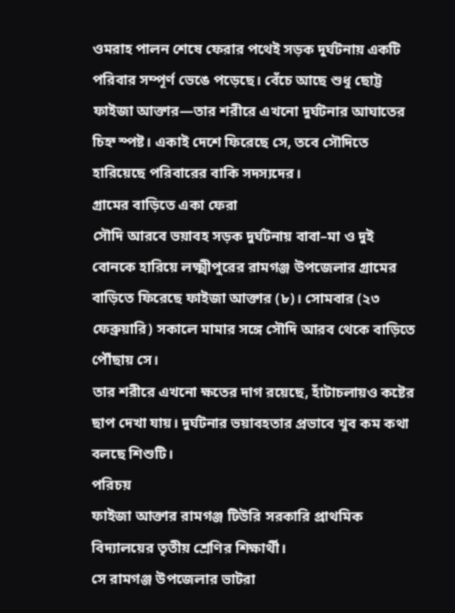ওমরাহ পালন শেষে ফেরার পথেই সড়ক দুর্ঘটনায় একটি পরিবার সম্পূর্ণ ভেঙে পড়েছে। বেঁচে আছে শুধু ছোট্ট ফাইজা আক্তার—তার শরীরে এখনো দুর্ঘটনার আঘাতের চিহ্ন স্পষ্ট। একাই দেশে ফিরেছে সে, তবে সৌদিতে হারিয়েছে পরিবারের বাকি সদস্যদের।
গ্রামের বাড়িতে একা ফেরা
সৌদি আরবে ভয়াবহ সড়ক দুর্ঘটনায় বাবা–মা ও দুই বোনকে হারিয়ে লক্ষ্মীপুরের রামগঞ্জ উপজেলার গ্রামের বাড়িতে ফিরেছে ফাইজা আক্তার (৮)। সোমবার (২৩ ফেব্রুয়ারি) সকালে মামার সঙ্গে সৌদি আরব থেকে বাড়িতে পৌঁছায় সে।
তার শরীরে এখনো ক্ষতের দাগ রয়েছে, হাঁটাচলায়ও কষ্টের ছাপ দেখা যায়। দুর্ঘটনার ভয়াবহতার প্রভাবে খুব কম কথা বলছে শিশুটি।
পরিচয়
ফাইজা আক্তার রামগঞ্জ টিউরি সরকারি প্রাথমিক বিদ্যালয়ের তৃতীয় শ্রেণির শিক্ষার্থী।
সে রামগঞ্জ উপজেলার ভাটরা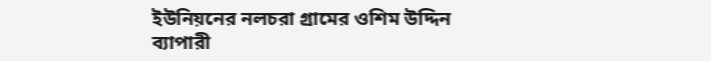ইউনিয়নের নলচরা গ্রামের ওশিম উদ্দিন ব্যাপারী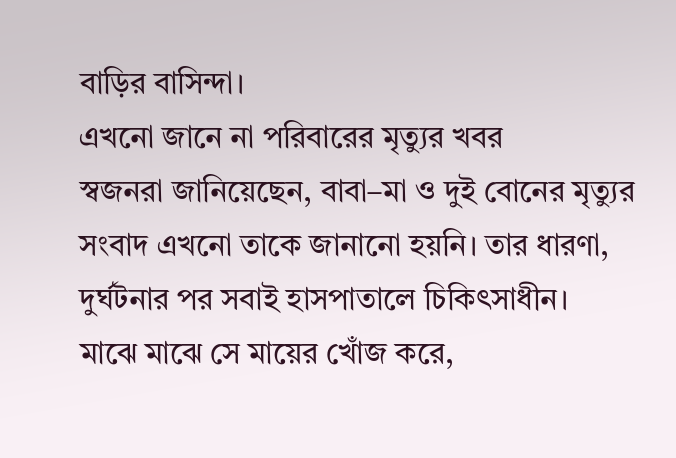বাড়ির বাসিন্দা।
এখনো জানে না পরিবারের মৃত্যুর খবর
স্বজনরা জানিয়েছেন, বাবা–মা ও দুই বোনের মৃত্যুর সংবাদ এখনো তাকে জানানো হয়নি। তার ধারণা, দুর্ঘটনার পর সবাই হাসপাতালে চিকিৎসাধীন।
মাঝে মাঝে সে মায়ের খোঁজ করে,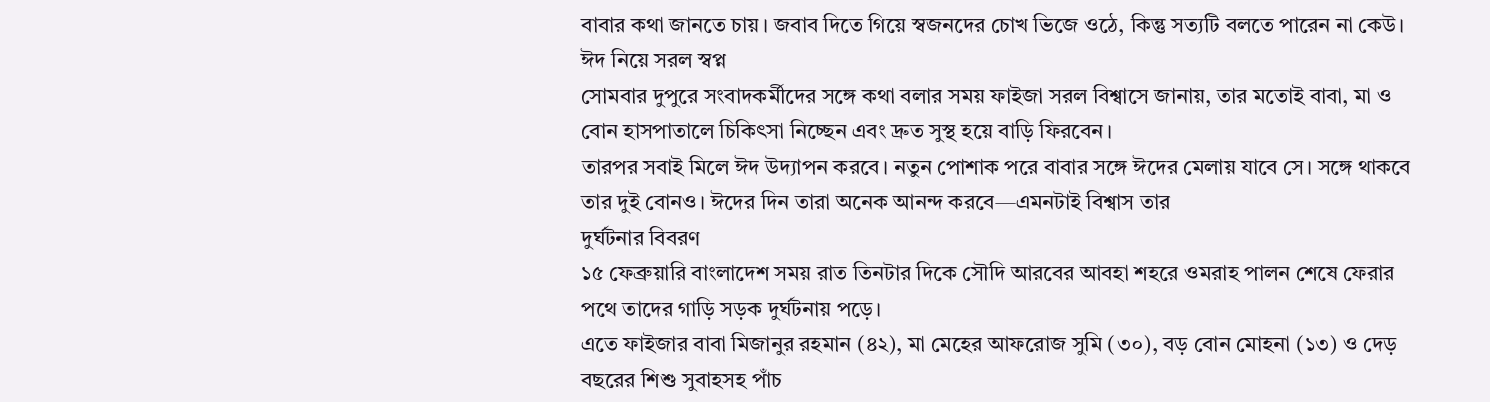বাবার কথা জানতে চায়। জবাব দিতে গিয়ে স্বজনদের চোখ ভিজে ওঠে, কিন্তু সত্যটি বলতে পারেন না কেউ।
ঈদ নিয়ে সরল স্বপ্ন
সোমবার দুপুরে সংবাদকর্মীদের সঙ্গে কথা বলার সময় ফাইজা সরল বিশ্বাসে জানায়, তার মতোই বাবা, মা ও বোন হাসপাতালে চিকিৎসা নিচ্ছেন এবং দ্রুত সুস্থ হয়ে বাড়ি ফিরবেন।
তারপর সবাই মিলে ঈদ উদ্যাপন করবে। নতুন পোশাক পরে বাবার সঙ্গে ঈদের মেলায় যাবে সে। সঙ্গে থাকবে তার দুই বোনও। ঈদের দিন তারা অনেক আনন্দ করবে—এমনটাই বিশ্বাস তার
দুর্ঘটনার বিবরণ
১৫ ফেব্রুয়ারি বাংলাদেশ সময় রাত তিনটার দিকে সৌদি আরবের আবহা শহরে ওমরাহ পালন শেষে ফেরার পথে তাদের গাড়ি সড়ক দুর্ঘটনায় পড়ে।
এতে ফাইজার বাবা মিজানুর রহমান (৪২), মা মেহের আফরোজ সুমি (৩০), বড় বোন মোহনা (১৩) ও দেড় বছরের শিশু সুবাহসহ পাঁচ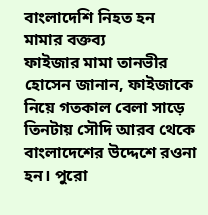বাংলাদেশি নিহত হন
মামার বক্তব্য
ফাইজার মামা তানভীর হোসেন জানান, ফাইজাকে নিয়ে গতকাল বেলা সাড়ে তিনটায় সৌদি আরব থেকে বাংলাদেশের উদ্দেশে রওনা হন। পুরো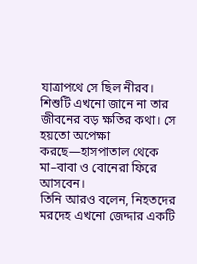যাত্রাপথে সে ছিল নীরব।
শিশুটি এখনো জানে না তার জীবনের বড় ক্ষতির কথা। সে হয়তো অপেক্ষা করছে—হাসপাতাল থেকে মা–বাবা ও বোনেরা ফিরে আসবেন।
তিনি আরও বলেন, নিহতদের মরদেহ এখনো জেদ্দার একটি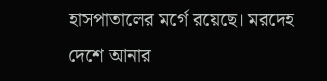হাসপাতালের মর্গে রয়েছে। মরদেহ দেশে আনার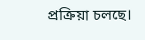প্রক্রিয়া চলছে।